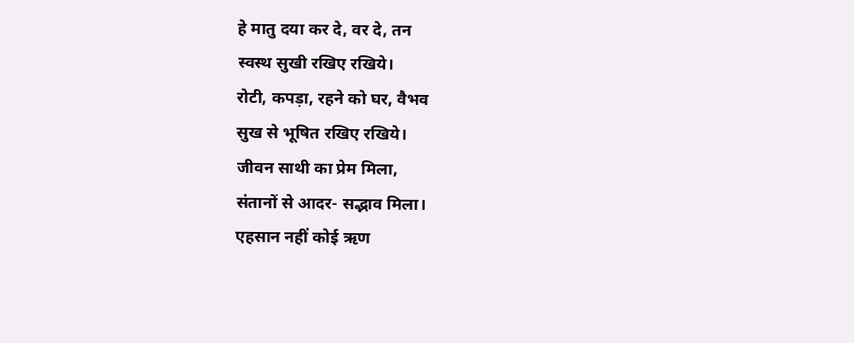हे मातु दया कर दे, वर दे, तन
स्वस्थ सुखी रखिए रखिये।
रोटी, कपड़ा, रहने को घर, वैभव
सुख से भूषित रखिए रखिये।
जीवन साथी का प्रेम मिला,
संतानों से आदर- सद्भाव मिला।
एहसान नहीं कोई ऋण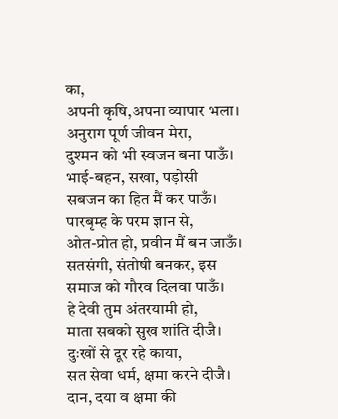का,
अपनी कृषि,अपना व्यापार भला।
अनुराग पूर्ण जीवन मेरा,
दुश्मन को भी स्वजन बना पाऊँ।
भाई-बहन, सखा, पड़ोसी
सबजन का हित मैं कर पाऊँ।
पारबृम्ह के परम ज्ञान से,
ओत-प्रोत हो, प्रवीन मैं बन जाऊँ।
सतसंगी, संतोषी बनकर, इस
समाज को गौरव दिलवा पाऊँ।
हे देवी तुम अंतरयामी हो,
माता सबको सुख शांति दीजै।
दुःखों से दूर रहे काया,
सत सेवा धर्म, क्षमा करने दीजै।
दान, दया व क्षमा की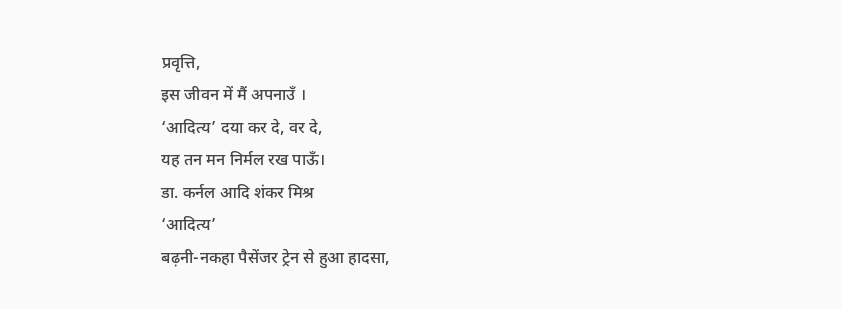प्रवृत्ति,
इस जीवन में मैं अपनाउँ ।
‘आदित्य’ दया कर दे, वर दे,
यह तन मन निर्मल रख पाऊँ।
डा. कर्नल आदि शंकर मिश्र
‘आदित्य’
बढ़नी-नकहा पैसेंजर ट्रेन से हुआ हादसा,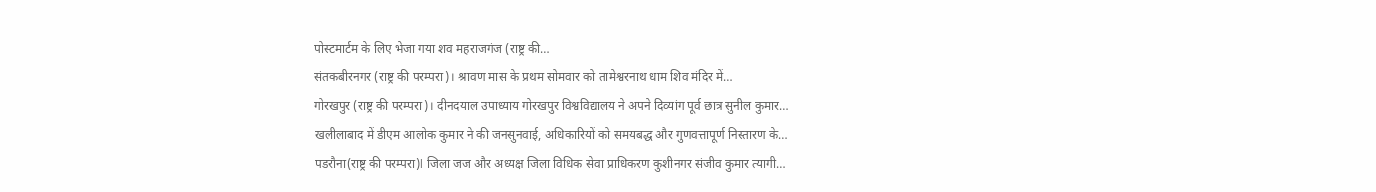पोस्टमार्टम के लिए भेजा गया शव महराजगंज (राष्ट्र की…
संतकबीरनगर (राष्ट्र की परम्परा)। श्रावण मास के प्रथम सोमवार को तामेश्वरनाथ धाम शिव मंदिर में…
गोरखपुर (राष्ट्र की परम्परा)। दीनदयाल उपाध्याय गोरखपुर विश्वविद्यालय ने अपने दिव्यांग पूर्व छात्र सुनील कुमार…
खलीलाबाद में डीएम आलोक कुमार ने की जनसुनवाई, अधिकारियों को समयबद्ध और गुणवत्तापूर्ण निस्तारण के…
पडरौना(राष्ट्र की परम्परा)l जिला जज और अध्यक्ष जिला विधिक सेवा प्राधिकरण कुशीनगर संजीव कुमार त्यागी…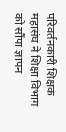परिवर्तनकारी शिक्षक महासंघ ने शिक्षा विभाग को सौंपा ज्ञापन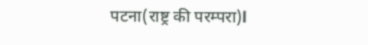पटना(राष्ट्र की परम्परा)l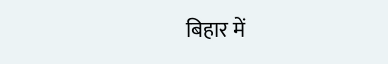बिहार में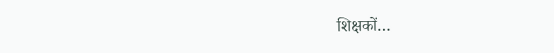शिक्षकों…